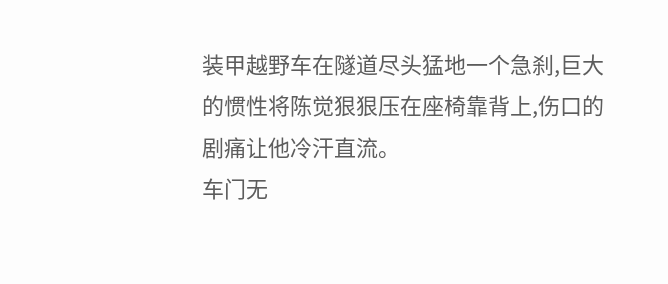装甲越野车在隧道尽头猛地一个急刹,巨大的惯性将陈觉狠狠压在座椅靠背上,伤口的剧痛让他冷汗直流。
车门无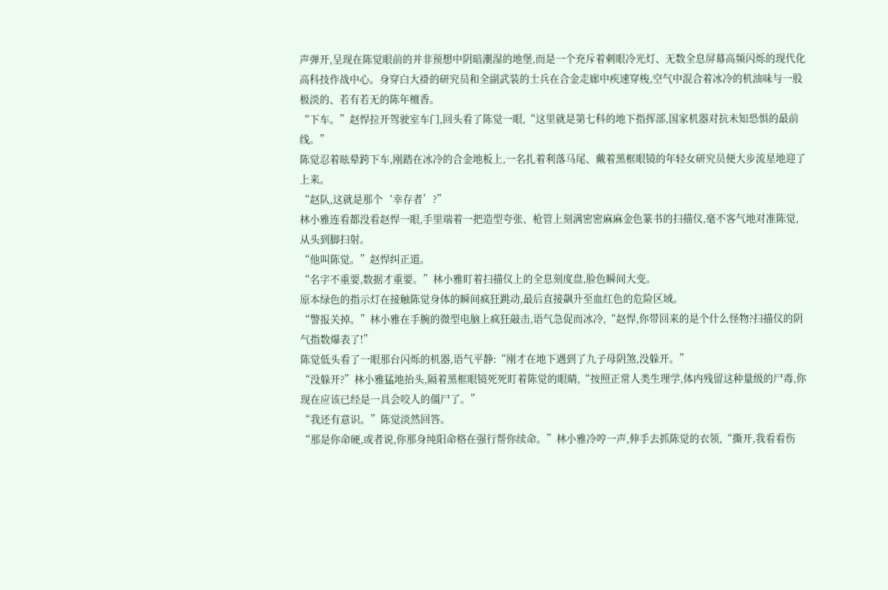声弹开,呈现在陈觉眼前的并非预想中阴暗潮湿的地堡,而是一个充斥着刺眼冷光灯、无数全息屏幕高频闪烁的现代化高科技作战中心。身穿白大褂的研究员和全副武装的士兵在合金走廊中疾速穿梭,空气中混合着冰冷的机油味与一股极淡的、若有若无的陈年檀香。
“下车。”赵悍拉开驾驶室车门,回头看了陈觉一眼,“这里就是第七科的地下指挥部,国家机器对抗未知恐惧的最前线。”
陈觉忍着眩晕跨下车,刚踏在冰冷的合金地板上,一名扎着利落马尾、戴着黑框眼镜的年轻女研究员便大步流星地迎了上来。
“赵队,这就是那个‘幸存者’?”
林小雅连看都没看赵悍一眼,手里端着一把造型夸张、枪管上刻满密密麻麻金色篆书的扫描仪,毫不客气地对准陈觉,从头到脚扫射。
“他叫陈觉。”赵悍纠正道。
“名字不重要,数据才重要。”林小雅盯着扫描仪上的全息刻度盘,脸色瞬间大变。
原本绿色的指示灯在接触陈觉身体的瞬间疯狂跳动,最后直接飙升至血红色的危险区域。
“警报关掉。”林小雅在手腕的微型电脑上疯狂敲击,语气急促而冰冷,“赵悍,你带回来的是个什么怪物?扫描仪的阴气指数爆表了!”
陈觉低头看了一眼那台闪烁的机器,语气平静:“刚才在地下遇到了九子母阴煞,没躲开。”
“没躲开?”林小雅猛地抬头,隔着黑框眼镜死死盯着陈觉的眼睛,“按照正常人类生理学,体内残留这种量级的尸毒,你现在应该已经是一具会咬人的僵尸了。”
“我还有意识。”陈觉淡然回答。
“那是你命硬,或者说,你那身纯阳命格在强行帮你续命。”林小雅冷哼一声,伸手去抓陈觉的衣领,“撕开,我看看伤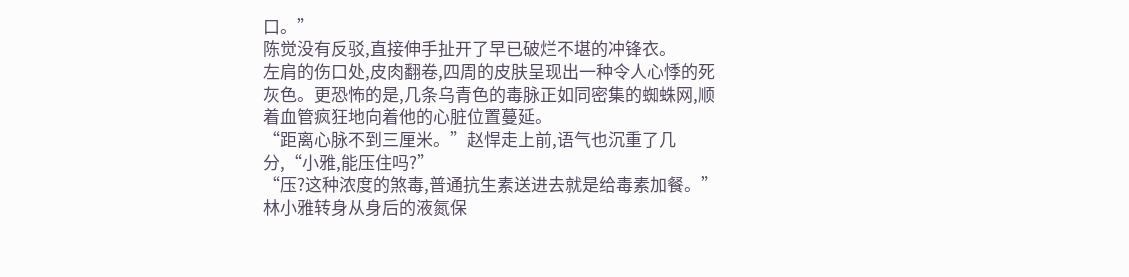口。”
陈觉没有反驳,直接伸手扯开了早已破烂不堪的冲锋衣。
左肩的伤口处,皮肉翻卷,四周的皮肤呈现出一种令人心悸的死灰色。更恐怖的是,几条乌青色的毒脉正如同密集的蜘蛛网,顺着血管疯狂地向着他的心脏位置蔓延。
“距离心脉不到三厘米。”赵悍走上前,语气也沉重了几分,“小雅,能压住吗?”
“压?这种浓度的煞毒,普通抗生素送进去就是给毒素加餐。”
林小雅转身从身后的液氮保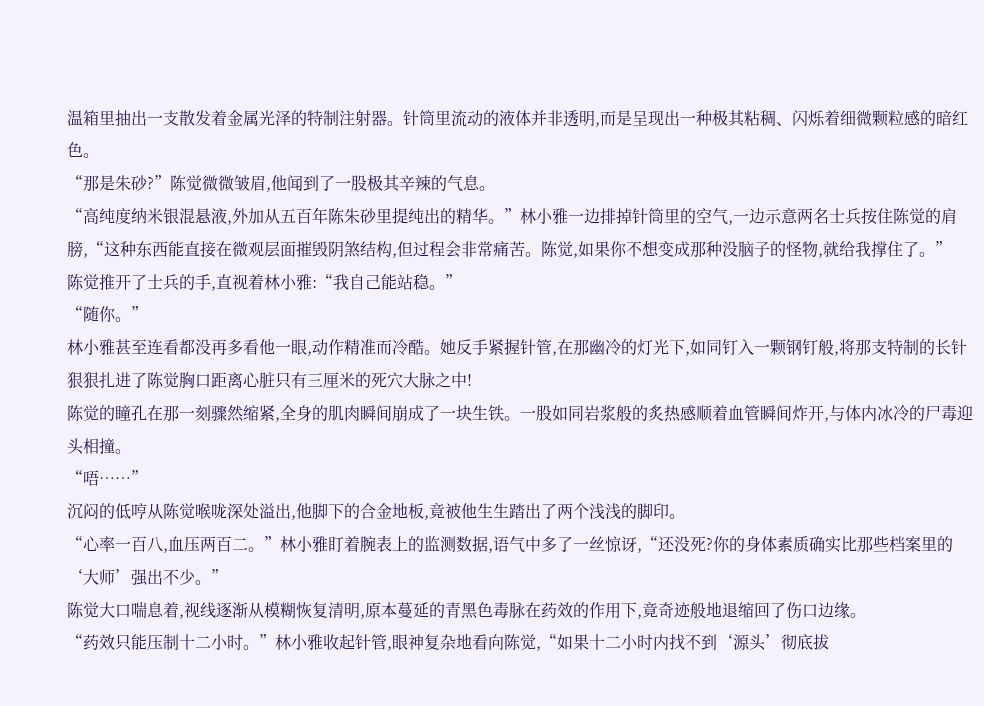温箱里抽出一支散发着金属光泽的特制注射器。针筒里流动的液体并非透明,而是呈现出一种极其粘稠、闪烁着细微颗粒感的暗红色。
“那是朱砂?”陈觉微微皱眉,他闻到了一股极其辛辣的气息。
“高纯度纳米银混悬液,外加从五百年陈朱砂里提纯出的精华。”林小雅一边排掉针筒里的空气,一边示意两名士兵按住陈觉的肩膀,“这种东西能直接在微观层面摧毁阴煞结构,但过程会非常痛苦。陈觉,如果你不想变成那种没脑子的怪物,就给我撑住了。”
陈觉推开了士兵的手,直视着林小雅:“我自己能站稳。”
“随你。”
林小雅甚至连看都没再多看他一眼,动作精准而冷酷。她反手紧握针管,在那幽冷的灯光下,如同钉入一颗钢钉般,将那支特制的长针狠狠扎进了陈觉胸口距离心脏只有三厘米的死穴大脉之中!
陈觉的瞳孔在那一刻骤然缩紧,全身的肌肉瞬间崩成了一块生铁。一股如同岩浆般的炙热感顺着血管瞬间炸开,与体内冰冷的尸毒迎头相撞。
“唔……”
沉闷的低哼从陈觉喉咙深处溢出,他脚下的合金地板,竟被他生生踏出了两个浅浅的脚印。
“心率一百八,血压两百二。”林小雅盯着腕表上的监测数据,语气中多了一丝惊讶,“还没死?你的身体素质确实比那些档案里的‘大师’强出不少。”
陈觉大口喘息着,视线逐渐从模糊恢复清明,原本蔓延的青黑色毒脉在药效的作用下,竟奇迹般地退缩回了伤口边缘。
“药效只能压制十二小时。”林小雅收起针管,眼神复杂地看向陈觉,“如果十二小时内找不到‘源头’彻底拔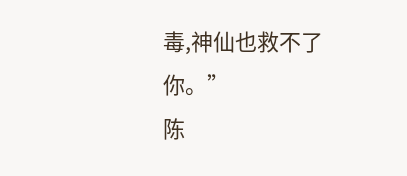毒,神仙也救不了你。”
陈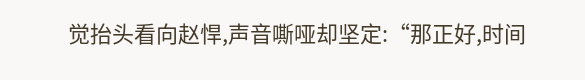觉抬头看向赵悍,声音嘶哑却坚定:“那正好,时间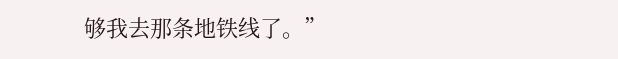够我去那条地铁线了。”